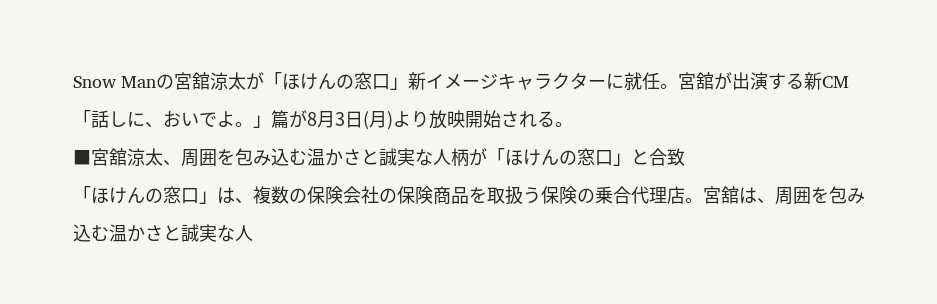Snow Manの宮舘涼太が「ほけんの窓口」新イメージキャラクターに就任。宮舘が出演する新CM「話しに、おいでよ。」篇が8月3日(月)より放映開始される。
■宮舘涼太、周囲を包み込む温かさと誠実な人柄が「ほけんの窓口」と合致
「ほけんの窓口」は、複数の保険会社の保険商品を取扱う保険の乗合代理店。宮舘は、周囲を包み込む温かさと誠実な人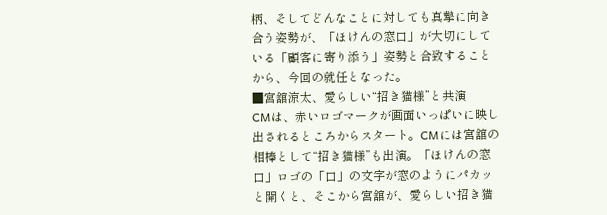柄、そしてどんなことに対しても真摯に向き合う姿勢が、「ほけんの窓口」が大切にしている「顧客に寄り添う」姿勢と合致することから、今回の就任となった。
■宮舘涼太、愛らしい“招き猫様”と共演
CMは、赤いロゴマークが画面いっぱいに映し出されるところからスタート。CMには宮舘の相棒として“招き猫様”も出演。「ほけんの窓口」ロゴの「口」の文字が窓のようにパカッと開くと、そこから宮舘が、愛らしい招き猫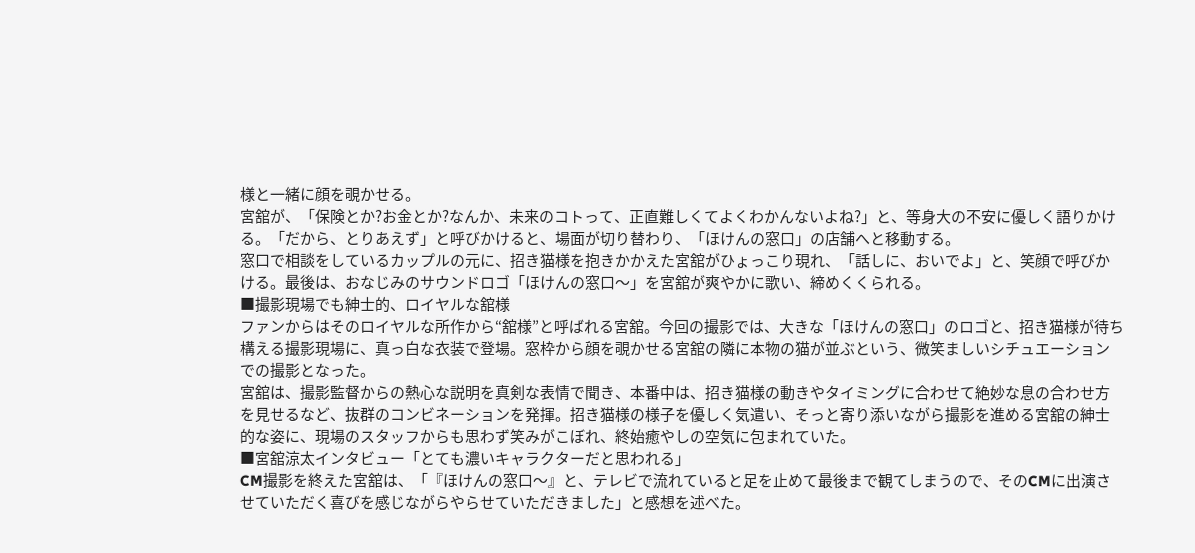様と一緒に顔を覗かせる。
宮舘が、「保険とか?お金とか?なんか、未来のコトって、正直難しくてよくわかんないよね?」と、等身大の不安に優しく語りかける。「だから、とりあえず」と呼びかけると、場面が切り替わり、「ほけんの窓口」の店舗へと移動する。
窓口で相談をしているカップルの元に、招き猫様を抱きかかえた宮舘がひょっこり現れ、「話しに、おいでよ」と、笑顔で呼びかける。最後は、おなじみのサウンドロゴ「ほけんの窓口〜」を宮舘が爽やかに歌い、締めくくられる。
■撮影現場でも紳士的、ロイヤルな舘様
ファンからはそのロイヤルな所作から“舘様”と呼ばれる宮舘。今回の撮影では、大きな「ほけんの窓口」のロゴと、招き猫様が待ち構える撮影現場に、真っ白な衣装で登場。窓枠から顔を覗かせる宮舘の隣に本物の猫が並ぶという、微笑ましいシチュエーションでの撮影となった。
宮舘は、撮影監督からの熱心な説明を真剣な表情で聞き、本番中は、招き猫様の動きやタイミングに合わせて絶妙な息の合わせ方を見せるなど、抜群のコンビネーションを発揮。招き猫様の様子を優しく気遣い、そっと寄り添いながら撮影を進める宮舘の紳士的な姿に、現場のスタッフからも思わず笑みがこぼれ、終始癒やしの空気に包まれていた。
■宮舘涼太インタビュー「とても濃いキャラクターだと思われる」
CM撮影を終えた宮舘は、「『ほけんの窓口〜』と、テレビで流れていると足を止めて最後まで観てしまうので、そのCMに出演させていただく喜びを感じながらやらせていただきました」と感想を述べた。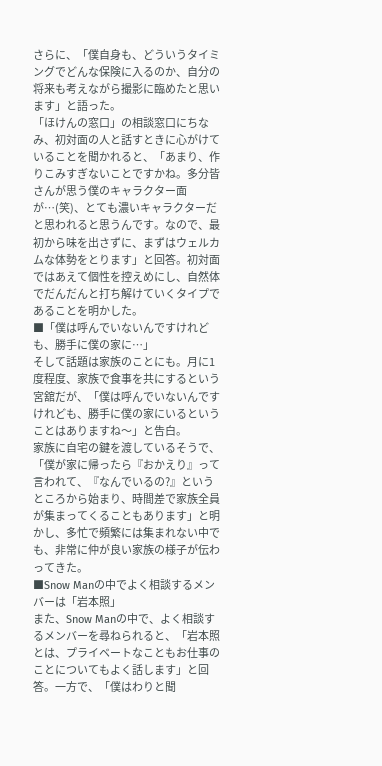さらに、「僕自身も、どういうタイミングでどんな保険に入るのか、自分の将来も考えながら撮影に臨めたと思います」と語った。
「ほけんの窓口」の相談窓口にちなみ、初対面の人と話すときに心がけていることを聞かれると、「あまり、作りこみすぎないことですかね。多分皆さんが思う僕のキャラクター面が…(笑)、とても濃いキャラクターだと思われると思うんです。なので、最初から味を出さずに、まずはウェルカムな体勢をとります」と回答。初対面ではあえて個性を控えめにし、自然体でだんだんと打ち解けていくタイプであることを明かした。
■「僕は呼んでいないんですけれども、勝手に僕の家に…」
そして話題は家族のことにも。月に1度程度、家族で食事を共にするという宮舘だが、「僕は呼んでいないんですけれども、勝手に僕の家にいるということはありますね〜」と告白。
家族に自宅の鍵を渡しているそうで、「僕が家に帰ったら『おかえり』って言われて、『なんでいるの?』というところから始まり、時間差で家族全員が集まってくることもあります」と明かし、多忙で頻繁には集まれない中でも、非常に仲が良い家族の様子が伝わってきた。
■Snow Manの中でよく相談するメンバーは「岩本照」
また、Snow Manの中で、よく相談するメンバーを尋ねられると、「岩本照とは、プライベートなこともお仕事のことについてもよく話します」と回答。一方で、「僕はわりと聞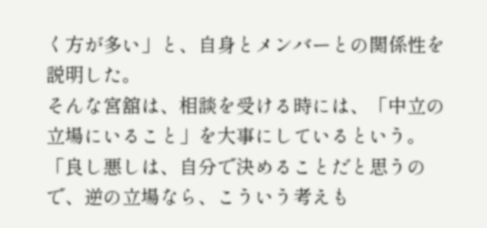く方が多い」と、自身とメンバーとの関係性を説明した。
そんな宮舘は、相談を受ける時には、「中立の立場にいること」を大事にしているという。「良し悪しは、自分で決めることだと思うので、逆の立場なら、こういう考えも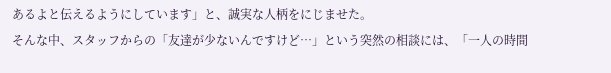あるよと伝えるようにしています」と、誠実な人柄をにじませた。
そんな中、スタッフからの「友達が少ないんですけど…」という突然の相談には、「一人の時間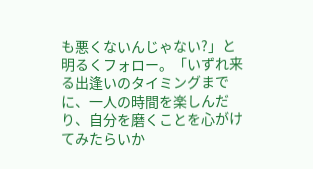も悪くないんじゃない?」と明るくフォロー。「いずれ来る出逢いのタイミングまでに、一人の時間を楽しんだり、自分を磨くことを心がけてみたらいか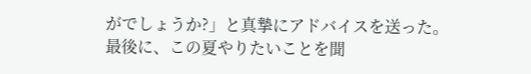がでしょうか?」と真摯にアドバイスを送った。
最後に、この夏やりたいことを聞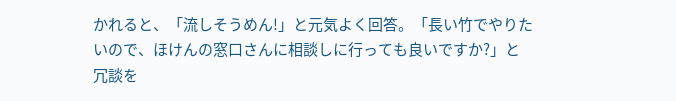かれると、「流しそうめん!」と元気よく回答。「長い竹でやりたいので、ほけんの窓口さんに相談しに行っても良いですか?」と冗談を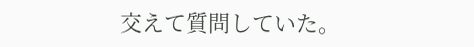交えて質問していた。